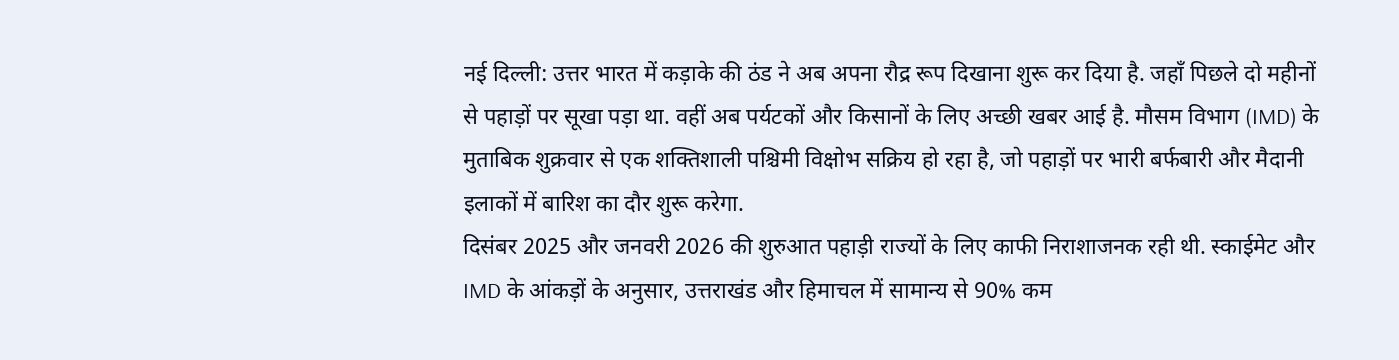नई दिल्ली: उत्तर भारत में कड़ाके की ठंड ने अब अपना रौद्र रूप दिखाना शुरू कर दिया है. जहाँ पिछले दो महीनों से पहाड़ों पर सूखा पड़ा था. वहीं अब पर्यटकों और किसानों के लिए अच्छी खबर आई है. मौसम विभाग (IMD) के मुताबिक शुक्रवार से एक शक्तिशाली पश्चिमी विक्षोभ सक्रिय हो रहा है, जो पहाड़ों पर भारी बर्फबारी और मैदानी इलाकों में बारिश का दौर शुरू करेगा.
दिसंबर 2025 और जनवरी 2026 की शुरुआत पहाड़ी राज्यों के लिए काफी निराशाजनक रही थी. स्काईमेट और IMD के आंकड़ों के अनुसार, उत्तराखंड और हिमाचल में सामान्य से 90% कम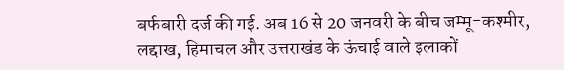बर्फबारी दर्ज की गई. अब 16 से 20 जनवरी के बीच जम्मू-कश्मीर, लद्दाख, हिमाचल और उत्तराखंड के ऊंचाई वाले इलाकों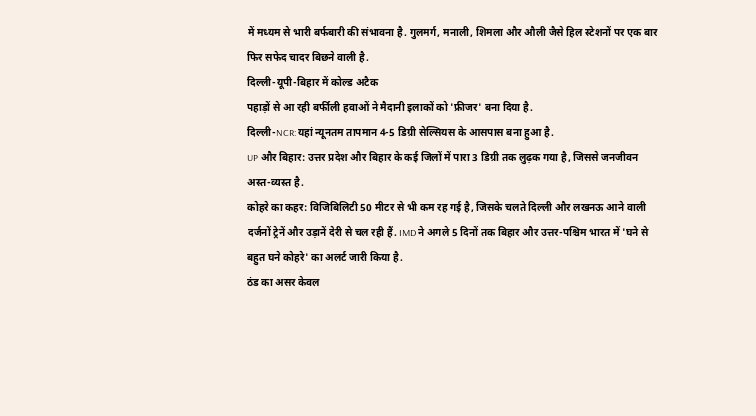में मध्यम से भारी बर्फबारी की संभावना है. गुलमर्ग, मनाली, शिमला और औली जैसे हिल स्टेशनों पर एक बार फिर सफेद चादर बिछने वाली है.
दिल्ली-यूपी-बिहार में कोल्ड अटैक
पहाड़ों से आ रही बर्फीली हवाओं ने मैदानी इलाकों को 'फ्रीजर' बना दिया है.
दिल्ली-NCR: यहां न्यूनतम तापमान 4-5 डिग्री सेल्सियस के आसपास बना हुआ है.
UP और बिहार: उत्तर प्रदेश और बिहार के कई जिलों में पारा 3 डिग्री तक लुढ़क गया है, जिससे जनजीवन अस्त-व्यस्त है.
कोहरे का कहर: विजिबिलिटी 50 मीटर से भी कम रह गई है, जिसके चलते दिल्ली और लखनऊ आने वाली दर्जनों ट्रेनें और उड़ानें देरी से चल रही हैं. IMD ने अगले 5 दिनों तक बिहार और उत्तर-पश्चिम भारत में 'घने से बहुत घने कोहरे' का अलर्ट जारी किया है.
ठंड का असर केवल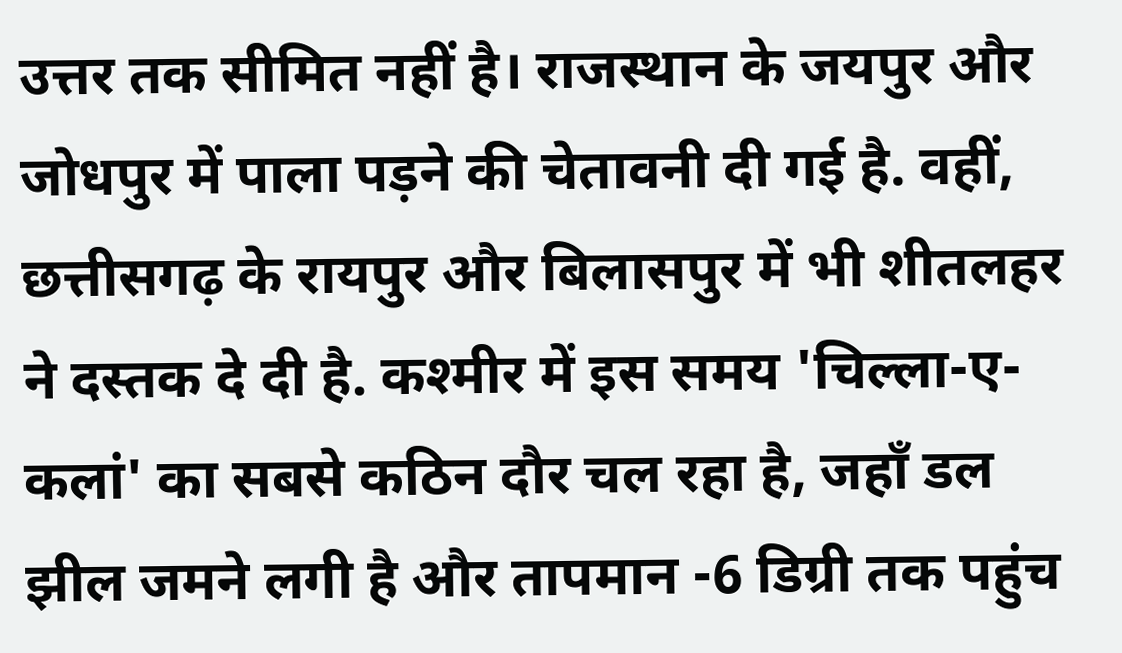उत्तर तक सीमित नहीं है। राजस्थान के जयपुर और जोधपुर में पाला पड़ने की चेतावनी दी गई है. वहीं, छत्तीसगढ़ के रायपुर और बिलासपुर में भी शीतलहर ने दस्तक दे दी है. कश्मीर में इस समय 'चिल्ला-ए-कलां' का सबसे कठिन दौर चल रहा है, जहाँ डल झील जमने लगी है और तापमान -6 डिग्री तक पहुंच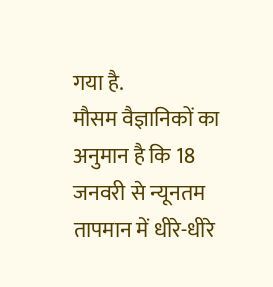गया है.
मौसम वैज्ञानिकों का अनुमान है कि 18 जनवरी से न्यूनतम तापमान में धीरे-धीरे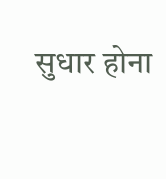सुधार होना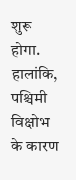शुरू होगा. हालांकि, पश्चिमी विक्षोभ के कारण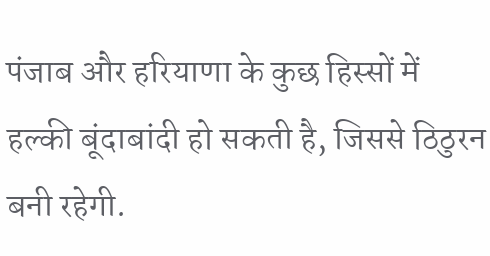पंजाब और हरियाणा के कुछ हिस्सों में हल्की बूंदाबांदी हो सकती है, जिससे ठिठुरन बनी रहेगी.